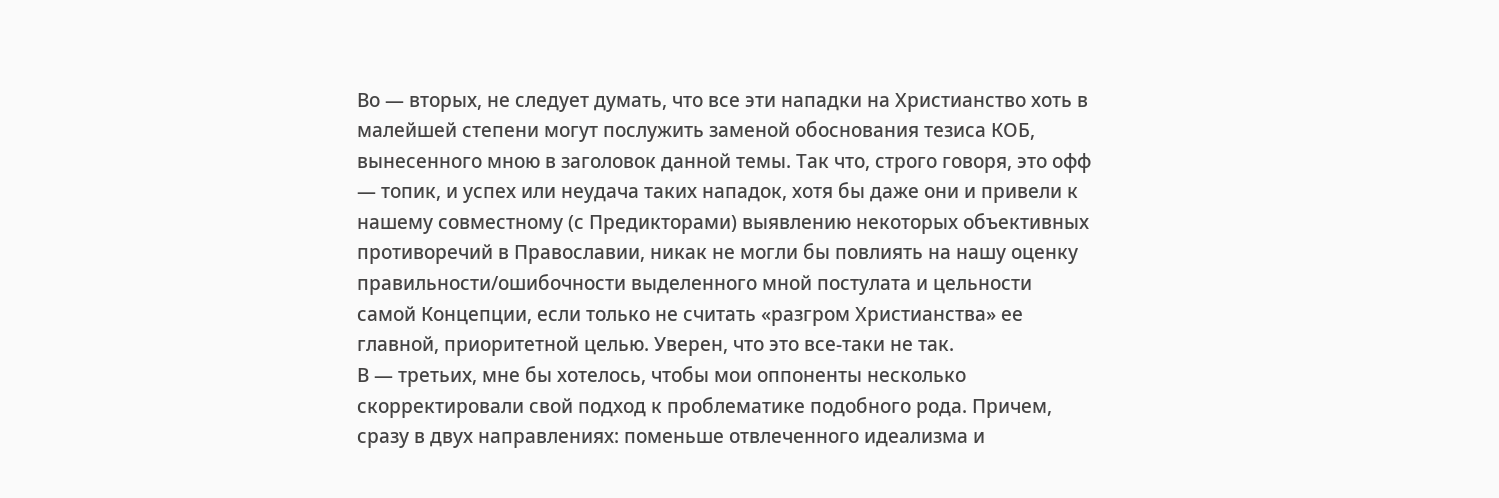Во — вторых, не следует думать, что все эти нападки на Христианство хоть в малейшей степени могут послужить заменой обоснования тезиса КОБ, вынесенного мною в заголовок данной темы. Так что, строго говоря, это офф — топик, и успех или неудача таких нападок, хотя бы даже они и привели к нашему совместному (с Предикторами) выявлению некоторых объективных противоречий в Православии, никак не могли бы повлиять на нашу оценку правильности/ошибочности выделенного мной постулата и цельности самой Концепции, если только не считать «разгром Христианства» ее главной, приоритетной целью. Уверен, что это все‑таки не так.
В — третьих, мне бы хотелось, чтобы мои оппоненты несколько скорректировали свой подход к проблематике подобного рода. Причем, сразу в двух направлениях: поменьше отвлеченного идеализма и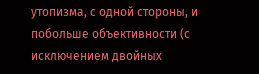утопизма, с одной стороны, и побольше объективности (с исключением двойных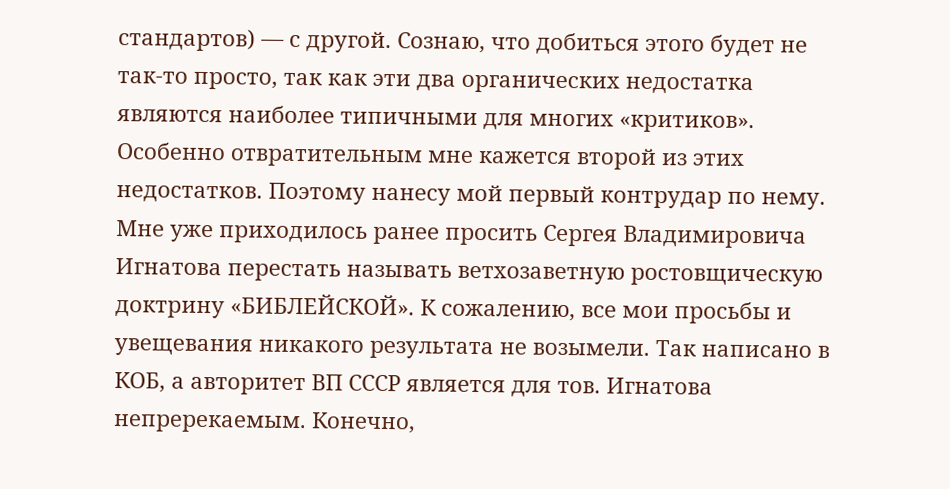стандартов) — с другой. Сознаю, что добиться этого будет не так‑то просто, так как эти два органических недостатка являются наиболее типичными для многих «критиков». Особенно отвратительным мне кажется второй из этих недостатков. Поэтому нанесу мой первый контрудар по нему.
Мне уже приходилось ранее просить Сергея Владимировича Игнатова перестать называть ветхозаветную ростовщическую доктрину «БИБЛЕЙСКОЙ». К сожалению, все мои просьбы и увещевания никакого результата не возымели. Так написано в КОБ, а авторитет ВП СССР является для тов. Игнатова непререкаемым. Конечно,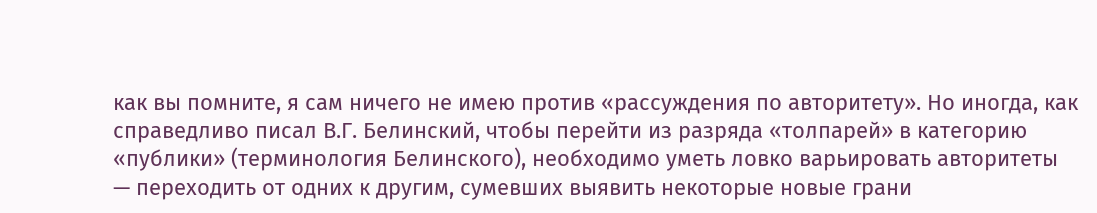как вы помните, я сам ничего не имею против «рассуждения по авторитету». Но иногда, как справедливо писал В.Г. Белинский, чтобы перейти из разряда «толпарей» в категорию «публики» (терминология Белинского), необходимо уметь ловко варьировать авторитеты — переходить от одних к другим, сумевших выявить некоторые новые грани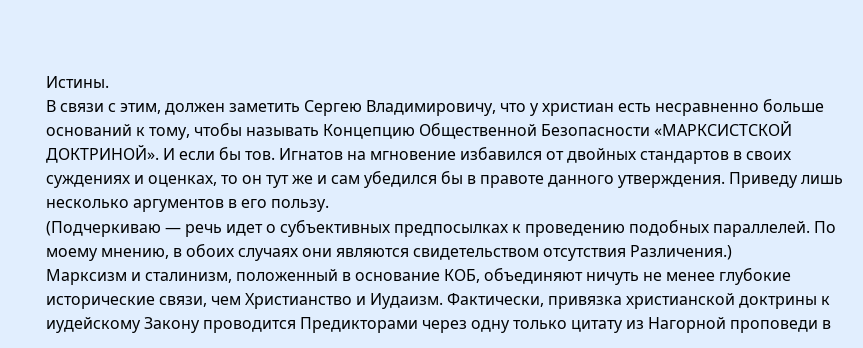Истины.
В связи с этим, должен заметить Сергею Владимировичу, что у христиан есть несравненно больше оснований к тому, чтобы называть Концепцию Общественной Безопасности «МАРКСИСТСКОЙ ДОКТРИНОЙ». И если бы тов. Игнатов на мгновение избавился от двойных стандартов в своих суждениях и оценках, то он тут же и сам убедился бы в правоте данного утверждения. Приведу лишь несколько аргументов в его пользу.
(Подчеркиваю — речь идет о субъективных предпосылках к проведению подобных параллелей. По моему мнению, в обоих случаях они являются свидетельством отсутствия Различения.)
Марксизм и сталинизм, положенный в основание КОБ, объединяют ничуть не менее глубокие исторические связи, чем Христианство и Иудаизм. Фактически, привязка христианской доктрины к иудейскому Закону проводится Предикторами через одну только цитату из Нагорной проповеди в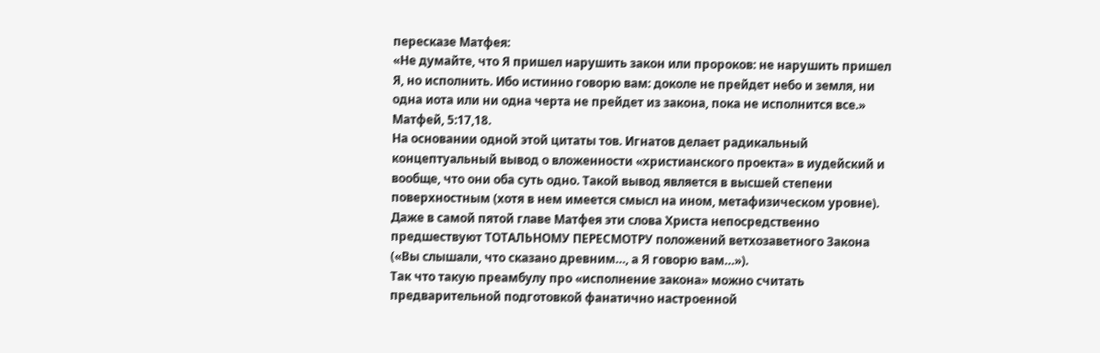пересказе Матфея:
«Не думайте, что Я пришел нарушить закон или пророков: не нарушить пришел Я, но исполнить. Ибо истинно говорю вам: доколе не прейдет небо и земля, ни одна иота или ни одна черта не прейдет из закона, пока не исполнится все.» Матфей, 5:17,18.
На основании одной этой цитаты тов. Игнатов делает радикальный концептуальный вывод о вложенности «христианского проекта» в иудейский и вообще, что они оба суть одно. Такой вывод является в высшей степени поверхностным (хотя в нем имеется смысл на ином, метафизическом уровне). Даже в самой пятой главе Матфея эти слова Христа непосредственно предшествуют ТОТАЛЬНОМУ ПЕРЕСМОТРУ положений ветхозаветного Закона («Вы слышали, что сказано древним…, а Я говорю вам…»).
Так что такую преамбулу про «исполнение закона» можно считать предварительной подготовкой фанатично настроенной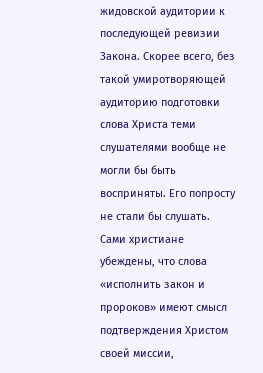жидовской аудитории к последующей ревизии Закона. Скорее всего, без такой умиротворяющей аудиторию подготовки слова Христа теми слушателями вообще не могли бы быть восприняты. Его попросту не стали бы слушать.
Сами христиане убеждены, что слова «исполнить закон и пророков» имеют смысл подтверждения Христом своей миссии,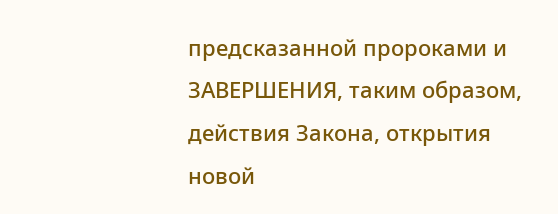предсказанной пророками и ЗАВЕРШЕНИЯ, таким образом, действия Закона, открытия новой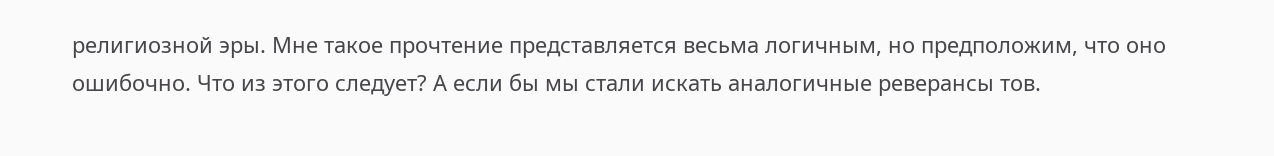религиозной эры. Мне такое прочтение представляется весьма логичным, но предположим, что оно ошибочно. Что из этого следует? А если бы мы стали искать аналогичные реверансы тов.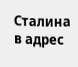Сталина в адрес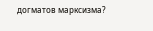догматов марксизма?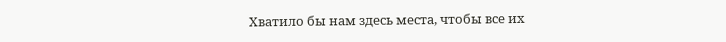Хватило бы нам здесь места, чтобы все их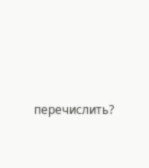перечислить?